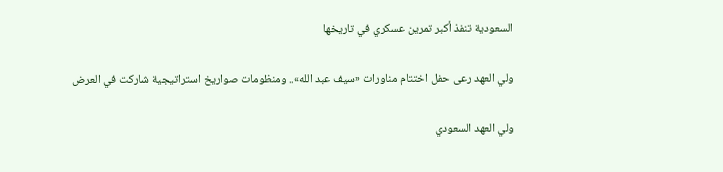السعودية تنفذ أكبر تمرين عسكري في تاريخها

ولي العهد رعى حفل اختتام مناورات «سيف عبد الله».. ومنظومات صواريخ استراتيجية شاركت في العرض

ولي العهد السعودي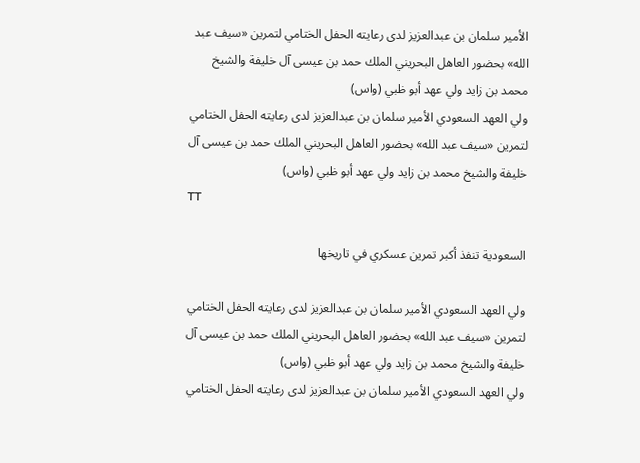الأمير سلمان بن عبدالعزيز لدى رعايته الحفل الختامي لتمرين «سيف عبد الله» بحضور العاهل البحريني الملك حمد بن عيسى آل خليفة والشيخ محمد بن زايد ولي عهد أبو ظبي (واس)
ولي العهد السعودي الأمير سلمان بن عبدالعزيز لدى رعايته الحفل الختامي لتمرين «سيف عبد الله» بحضور العاهل البحريني الملك حمد بن عيسى آل خليفة والشيخ محمد بن زايد ولي عهد أبو ظبي (واس)
TT

السعودية تنفذ أكبر تمرين عسكري في تاريخها

ولي العهد السعودي الأمير سلمان بن عبدالعزيز لدى رعايته الحفل الختامي لتمرين «سيف عبد الله» بحضور العاهل البحريني الملك حمد بن عيسى آل خليفة والشيخ محمد بن زايد ولي عهد أبو ظبي (واس)
ولي العهد السعودي الأمير سلمان بن عبدالعزيز لدى رعايته الحفل الختامي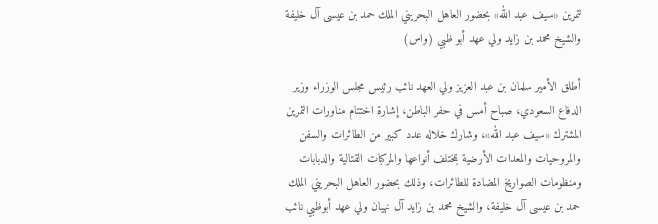لتمرين «سيف عبد الله» بحضور العاهل البحريني الملك حمد بن عيسى آل خليفة والشيخ محمد بن زايد ولي عهد أبو ظبي (واس)

أطلق الأمير سلمان بن عبد العزيز ولي العهد نائب رئيس مجلس الوزراء وزير الدفاع السعودي، صباح أمس في حفر الباطن، إشارة اختتام مناورات التمرين المشترك «سيف عبد الله»، وشارك خلاله عدد كبير من الطائرات والسفن والمروحيات والمعدات الأرضية بمختلف أنواعها والمركبات القتالية والدبابات ومنظومات الصواريخ المضادة للطائرات، وذلك بحضور العاهل البحريني الملك حمد بن عيسى آل خليفة، والشيخ محمد بن زايد آل نهيان ولي عهد أبوظبي نائب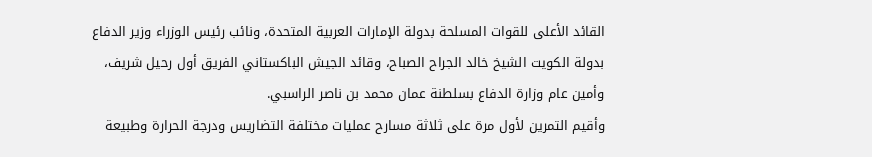القائد الأعلى للقوات المسلحة بدولة الإمارات العربية المتحدة، ونائب رئيس الوزراء وزير الدفاع بدولة الكويت الشيخ خالد الجراح الصباح، وقائد الجيش الباكستاني الفريق أول رحيل شريف، وأمين عام وزارة الدفاع بسلطنة عمان محمد بن ناصر الراسبي.
وأقيم التمرين لأول مرة على ثلاثة مسارح عمليات مختلفة التضاريس ودرجة الحرارة وطبيعة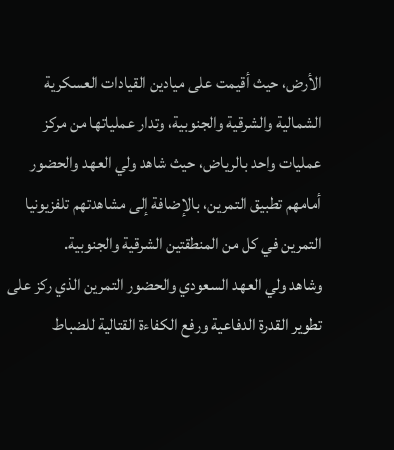الأرض، حيث أقيمت على ميادين القيادات العسكرية الشمالية والشرقية والجنوبية، وتدار عملياتها من مركز عمليات واحد بالرياض، حيث شاهد ولي العهد والحضور أمامهم تطبيق التمرين، بالإضافة إلى مشاهدتهم تلفزيونيا التمرين في كل من المنطقتين الشرقية والجنوبية.
وشاهد ولي العهد السعودي والحضور التمرين الذي ركز على تطوير القدرة الدفاعية ورفع الكفاءة القتالية للضباط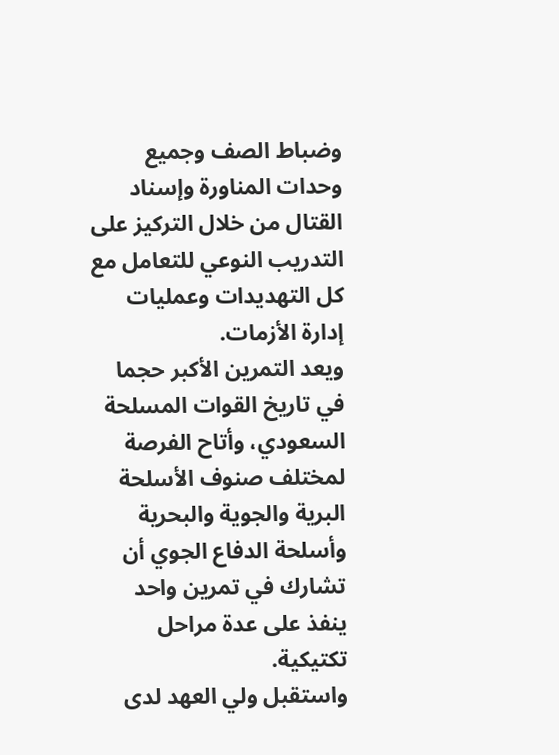وضباط الصف وجميع وحدات المناورة وإسناد القتال من خلال التركيز على التدريب النوعي للتعامل مع كل التهديدات وعمليات إدارة الأزمات.
ويعد التمرين الأكبر حجما في تاريخ القوات المسلحة السعودي، وأتاح الفرصة لمختلف صنوف الأسلحة البرية والجوية والبحرية وأسلحة الدفاع الجوي أن تشارك في تمرين واحد ينفذ على عدة مراحل تكتيكية.
واستقبل ولي العهد لدى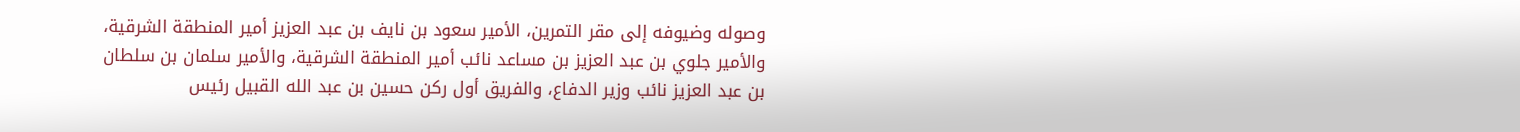وصوله وضيوفه إلى مقر التمرين، الأمير سعود بن نايف بن عبد العزيز أمير المنطقة الشرقية، والأمير جلوي بن عبد العزيز بن مساعد نائب أمير المنطقة الشرقية، والأمير سلمان بن سلطان بن عبد العزيز نائب وزير الدفاع، والفريق أول ركن حسين بن عبد الله القبيل رئيس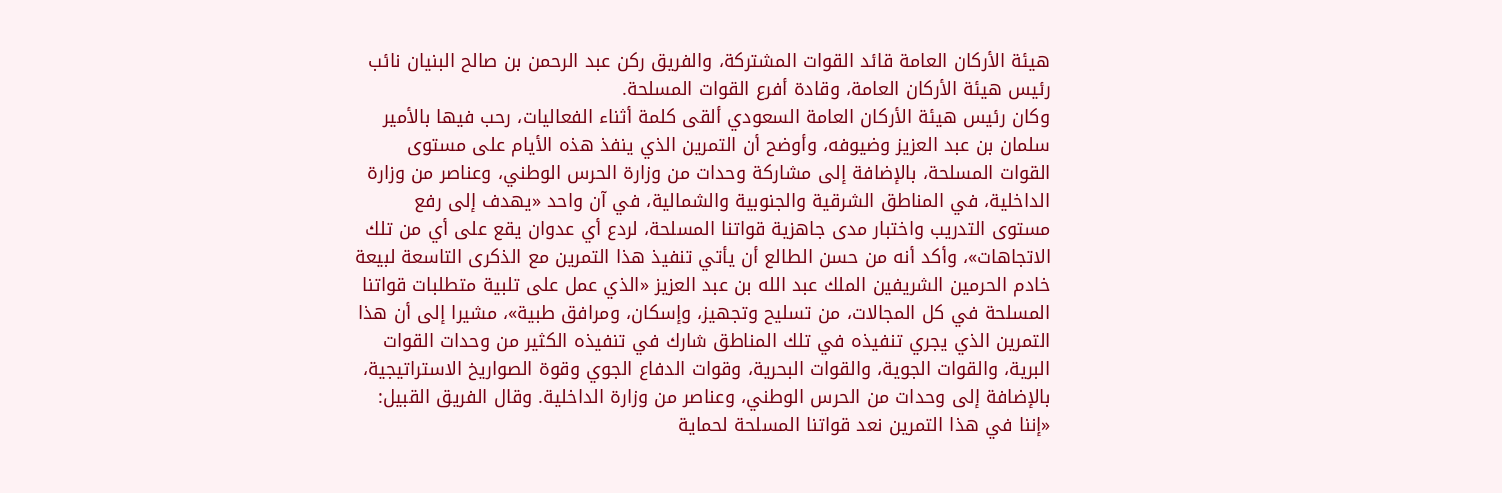هيئة الأركان العامة قائد القوات المشتركة، والفريق ركن عبد الرحمن بن صالح البنيان نائب رئيس هيئة الأركان العامة، وقادة أفرع القوات المسلحة.
وكان رئيس هيئة الأركان العامة السعودي ألقى كلمة أثناء الفعاليات، رحب فيها بالأمير سلمان بن عبد العزيز وضيوفه، وأوضح أن التمرين الذي ينفذ هذه الأيام على مستوى القوات المسلحة، بالإضافة إلى مشاركة وحدات من وزارة الحرس الوطني، وعناصر من وزارة الداخلية، في المناطق الشرقية والجنوبية والشمالية، في آن واحد «يهدف إلى رفع مستوى التدريب واختبار مدى جاهزية قواتنا المسلحة، لردع أي عدوان يقع على أي من تلك الاتجاهات»، وأكد أنه من حسن الطالع أن يأتي تنفيذ هذا التمرين مع الذكرى التاسعة لبيعة خادم الحرمين الشريفين الملك عبد الله بن عبد العزيز «الذي عمل على تلبية متطلبات قواتنا المسلحة في كل المجالات، من تسليح وتجهيز، وإسكان، ومرافق طبية»، مشيرا إلى أن هذا التمرين الذي يجري تنفيذه في تلك المناطق شارك في تنفيذه الكثير من وحدات القوات البرية، والقوات الجوية، والقوات البحرية، وقوات الدفاع الجوي وقوة الصواريخ الاستراتيجية، بالإضافة إلى وحدات من الحرس الوطني، وعناصر من وزارة الداخلية. وقال الفريق القبيل: «إننا في هذا التمرين نعد قواتنا المسلحة لحماية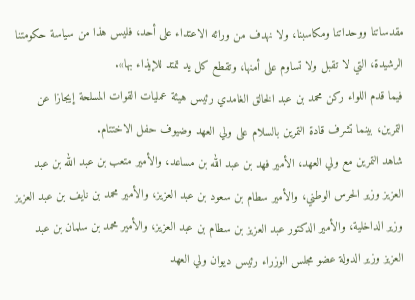مقدساتنا ووحداتنا ومكاسبنا، ولا نهدف من ورائه الاعتداء على أحد، فليس هذا من سياسة حكومتنا الرشيدة، التي لا تقبل ولا تساوم على أمنها، وتقطع كل يد تمتد للإيذاء بها».
فيما قدم اللواء ركن محمد بن عبد الخالق الغامدي رئيس هيئة عمليات القوات المسلحة إيجازا عن التمرين، بينما تشرف قادة التمرين بالسلام على ولي العهد وضيوف حفل الاختتام.
شاهد التمرين مع ولي العهد، الأمير فهد بن عبد الله بن مساعد، والأمير متعب بن عبد الله بن عبد العزيز وزير الحرس الوطني، والأمير سطام بن سعود بن عبد العزيز، والأمير محمد بن نايف بن عبد العزيز وزير الداخلية، والأمير الدكتور عبد العزيز بن سطام بن عبد العزيز، والأمير محمد بن سلمان بن عبد العزيز وزير الدولة عضو مجلس الوزراء رئيس ديوان ولي العهد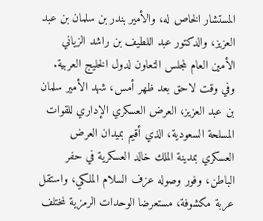المستشار الخاص له، والأمير بندر بن سلمان بن عبد العزيز، والدكتور عبد اللطيف بن راشد الزياني الأمين العام لمجلس التعاون لدول الخليج العربية.
وفي وقت لاحق بعد ظهر أمس، شهد الأمير سلمان بن عبد العزيز، العرض العسكري الإداري للقوات المسلحة السعودية، الذي أقيم بميدان العرض العسكري بمدينة الملك خالد العسكرية في حفر الباطن، وفور وصوله عزف السلام الملكي، واستقل عربة مكشوفة، مستعرضا الوحدات الرمزية لمختلف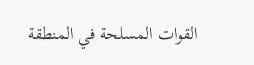القوات المسلحة في المنطقة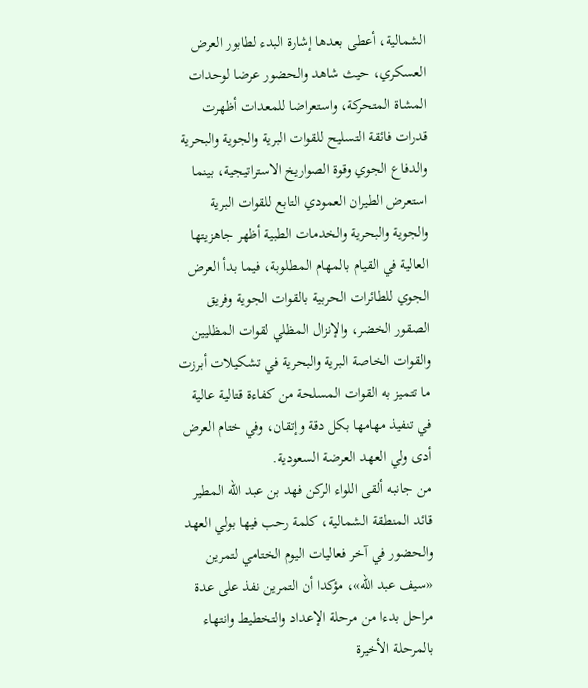الشمالية، أعطى بعدها إشارة البدء لطابور العرض العسكري، حيث شاهد والحضور عرضا لوحدات المشاة المتحركة، واستعراضا للمعدات أظهرت قدرات فائقة التسليح للقوات البرية والجوية والبحرية والدفاع الجوي وقوة الصواريخ الاستراتيجية، بينما استعرض الطيران العمودي التابع للقوات البرية والجوية والبحرية والخدمات الطبية أظهر جاهزيتها العالية في القيام بالمهام المطلوبة، فيما بدأ العرض الجوي للطائرات الحربية بالقوات الجوية وفريق الصقور الخضر، والإنزال المظلي لقوات المظليين والقوات الخاصة البرية والبحرية في تشكيلات أبرزت ما تتميز به القوات المسلحة من كفاءة قتالية عالية في تنفيذ مهامها بكل دقة وإتقان، وفي ختام العرض أدى ولي العهد العرضة السعودية.
من جانبه ألقى اللواء الركن فهد بن عبد الله المطير قائد المنطقة الشمالية، كلمة رحب فيها بولي العهد والحضور في آخر فعاليات اليوم الختامي لتمرين «سيف عبد الله»، مؤكدا أن التمرين نفذ على عدة مراحل بدءا من مرحلة الإعداد والتخطيط وانتهاء بالمرحلة الأخيرة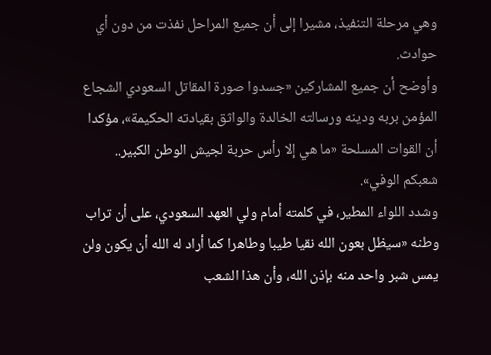وهي مرحلة التنفيذ، مشيرا إلى أن جميع المراحل نفذت من دون أي حوادث.
وأوضح أن جميع المشاركين «جسدوا صورة المقاتل السعودي الشجاع المؤمن بربه ودينه ورسالته الخالدة والواثق بقيادته الحكيمة»، مؤكدا أن القوات المسلحة «ما هي إلا رأس حربة لجيش الوطن الكبير.. شعبكم الوفي».
وشدد اللواء المطير، في كلمته أمام ولي العهد السعودي، على أن تراب وطنه «سيظل بعون الله نقيا طيبا وطاهرا كما أراد له الله أن يكون ولن يمس شبر واحد منه بإذن الله، وأن هذا الشعب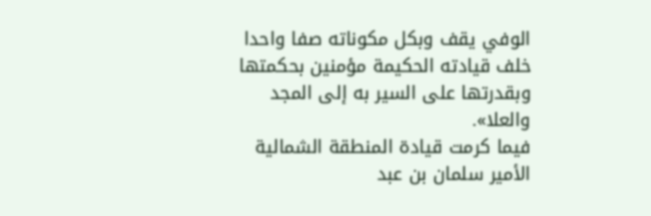الوفي يقف وبكل مكوناته صفا واحدا خلف قيادته الحكيمة مؤمنين بحكمتها وبقدرتها على السير به إلى المجد والعلا».
فيما كرمت قيادة المنطقة الشمالية الأمير سلمان بن عبد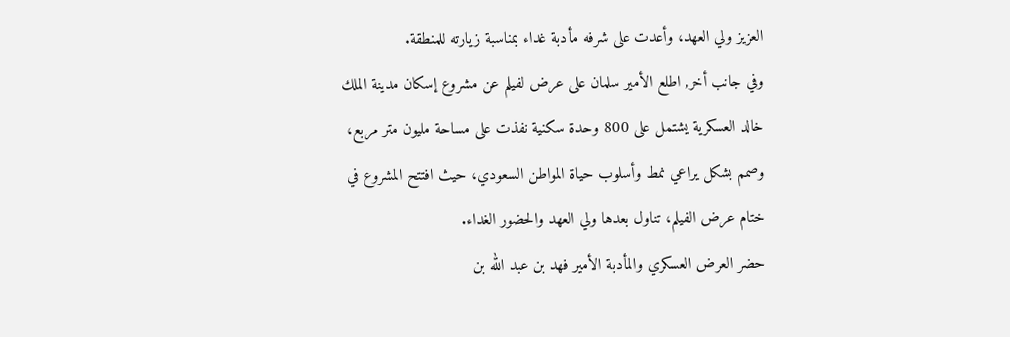العزيز ولي العهد، وأعدت على شرفه مأدبة غداء بمناسبة زيارته للمنطقة.
وفي جانب أخر, اطلع الأمير سلمان على عرض لفيلم عن مشروع إسكان مدينة الملك خالد العسكرية يشتمل على 800 وحدة سكنية نفذت على مساحة مليون متر مربع، وصمم بشكل يراعي نمط وأسلوب حياة المواطن السعودي، حيث افتتح المشروع في ختام عرض الفيلم، تناول بعدها ولي العهد والحضور الغداء.
حضر العرض العسكري والمأدبة الأمير فهد بن عبد الله بن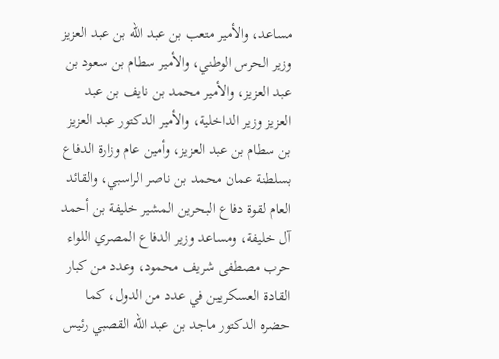مساعد، والأمير متعب بن عبد الله بن عبد العزيز وزير الحرس الوطني، والأمير سطام بن سعود بن عبد العزيز، والأمير محمد بن نايف بن عبد العزيز وزير الداخلية، والأمير الدكتور عبد العزيز بن سطام بن عبد العزيز، وأمين عام وزارة الدفاع بسلطنة عمان محمد بن ناصر الراسبي، والقائد العام لقوة دفاع البحرين المشير خليفة بن أحمد آل خليفة، ومساعد وزير الدفاع المصري اللواء حرب مصطفى شريف محمود، وعدد من كبار القادة العسكريين في عدد من الدول، كما حضره الدكتور ماجد بن عبد الله القصبي رئيس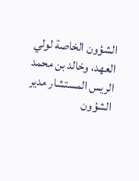الشؤون الخاصة لولي العهد، وخالد بن محمد الريس المستشار مدير الشؤون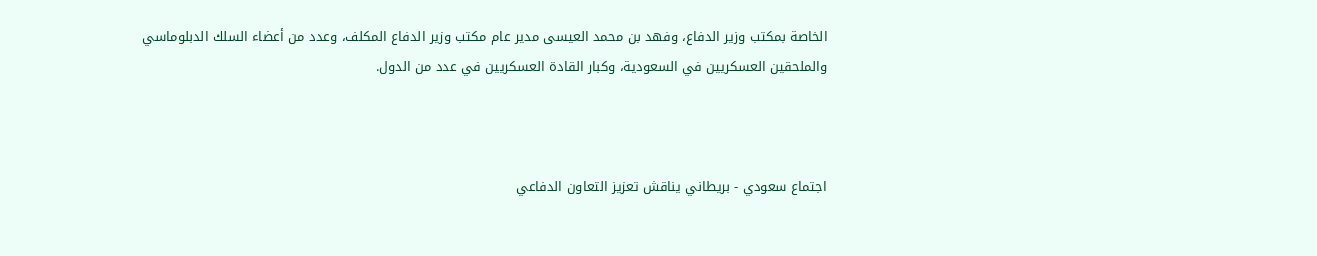الخاصة بمكتب وزير الدفاع، وفهد بن محمد العيسى مدير عام مكتب وزير الدفاع المكلف، وعدد من أعضاء السلك الدبلوماسي والملحقين العسكريين في السعودية، وكبار القادة العسكريين في عدد من الدول.



اجتماع سعودي - بريطاني يناقش تعزيز التعاون الدفاعي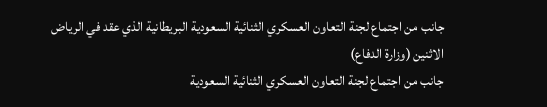جانب من اجتماع لجنة التعاون العسكري الثنائية السعودية البريطانية الذي عقد في الرياض الاثنين (وزارة الدفاع)
جانب من اجتماع لجنة التعاون العسكري الثنائية السعودية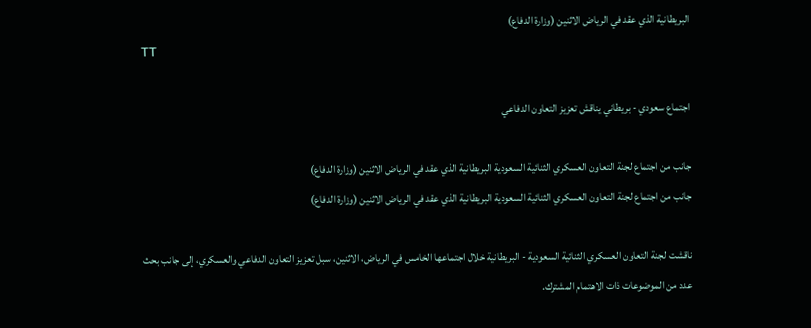البريطانية الذي عقد في الرياض الاثنين (وزارة الدفاع)
TT

اجتماع سعودي - بريطاني يناقش تعزيز التعاون الدفاعي

جانب من اجتماع لجنة التعاون العسكري الثنائية السعودية البريطانية الذي عقد في الرياض الاثنين (وزارة الدفاع)
جانب من اجتماع لجنة التعاون العسكري الثنائية السعودية البريطانية الذي عقد في الرياض الاثنين (وزارة الدفاع)

ناقشت لجنة التعاون العسكري الثنائية السعودية - البريطانية خلال اجتماعها الخامس في الرياض، الاثنين، سبل تعزيز التعاون الدفاعي والعسكري، إلى جانب بحث عدد من الموضوعات ذات الاهتمام المشترك.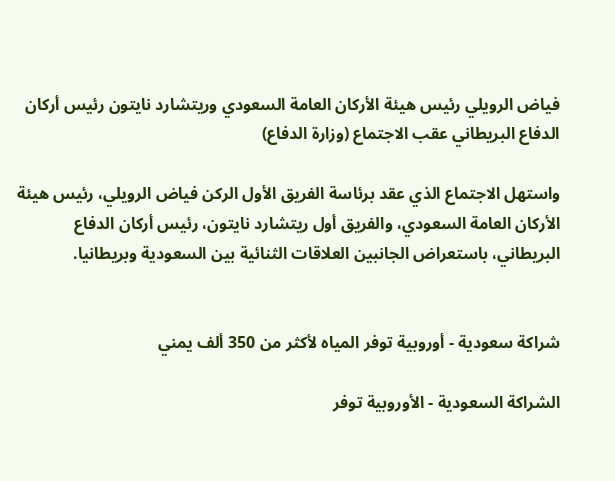فياض الرويلي رئيس هيئة الأركان العامة السعودي وريتشارد نايتون رئيس أركان الدفاع البريطاني عقب الاجتماع (وزارة الدفاع)

واستهل الاجتماع الذي عقد برئاسة الفريق الأول الركن فياض الرويلي، رئيس هيئة الأركان العامة السعودي، والفريق أول ريتشارد نايتون، رئيس أركان الدفاع البريطاني، باستعراض الجانبين العلاقات الثنائية بين السعودية وبريطانيا.


شراكة سعودية - أوروبية توفر المياه لأكثر من 350 ألف يمني

الشراكة السعودية - الأوروبية توفر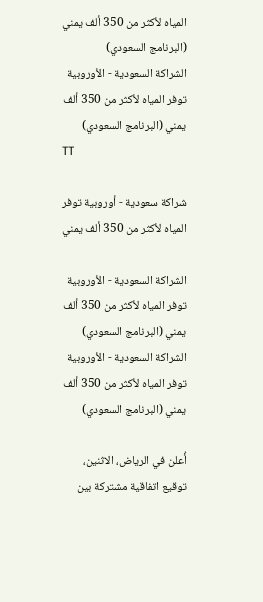المياه لأكثر من 350 ألف يمني (البرنامج السعودي)
الشراكة السعودية - الأوروبية توفر المياه لأكثر من 350 ألف يمني (البرنامج السعودي)
TT

شراكة سعودية - أوروبية توفر المياه لأكثر من 350 ألف يمني

الشراكة السعودية - الأوروبية توفر المياه لأكثر من 350 ألف يمني (البرنامج السعودي)
الشراكة السعودية - الأوروبية توفر المياه لأكثر من 350 ألف يمني (البرنامج السعودي)

أُعلن في الرياض، الاثنين، توقيع اتفاقية مشتركة بين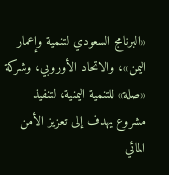«البرنامج السعودي لتنمية وإعمار اليمن»، والاتحاد الأوروبي، وشركة «صلة» للتنمية اليمنية، لتنفيذ مشروع يهدف إلى تعزيز الأمن المائي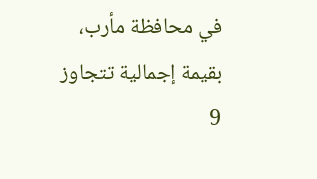في محافظة مأرب، بقيمة إجمالية تتجاوز 9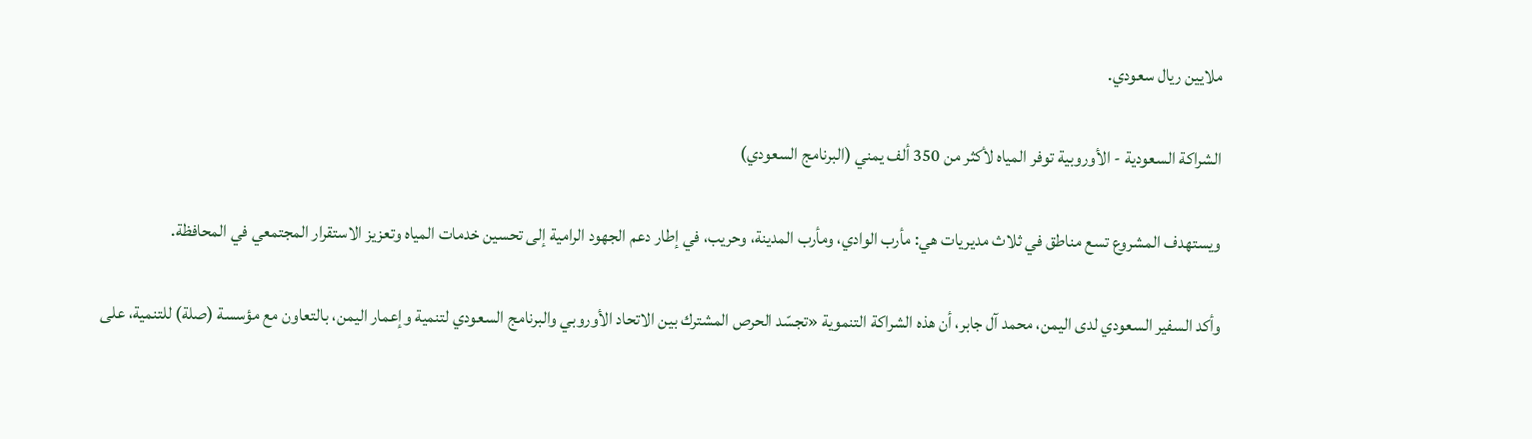ملايين ريال سعودي.

الشراكة السعودية - الأوروبية توفر المياه لأكثر من 350 ألف يمني (البرنامج السعودي)

ويستهدف المشروع تسع مناطق في ثلاث مديريات هي: مأرب الوادي، ومأرب المدينة، وحريب، في إطار دعم الجهود الرامية إلى تحسين خدمات المياه وتعزيز الاستقرار المجتمعي في المحافظة.

وأكد السفير السعودي لدى اليمن، محمد آل جابر، أن هذه الشراكة التنموية «تجسّد الحرص المشترك بين الاتحاد الأوروبي والبرنامج السعودي لتنمية وإعمار اليمن، بالتعاون مع مؤسسة (صلة) للتنمية، على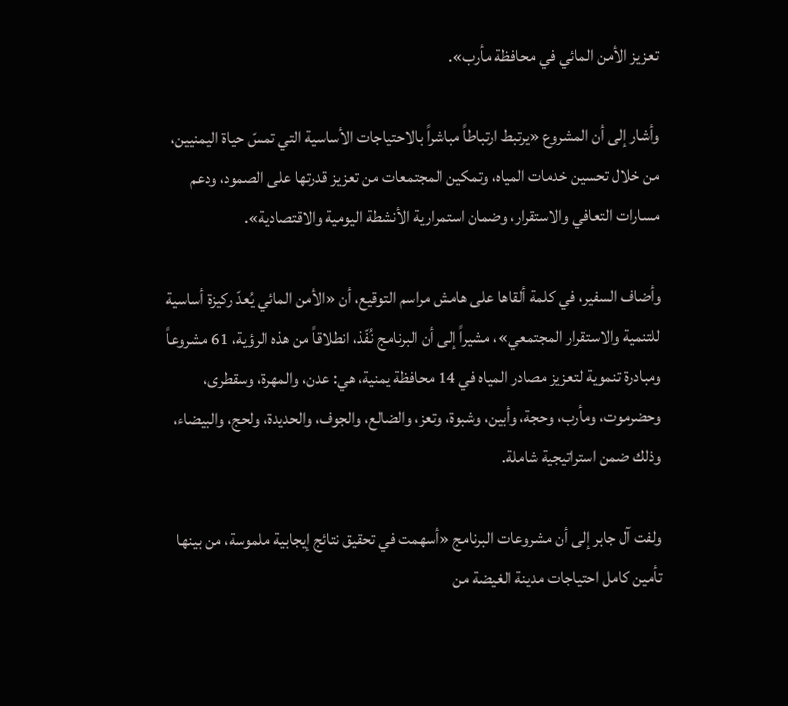تعزيز الأمن المائي في محافظة مأرب».

وأشار إلى أن المشروع «يرتبط ارتباطاً مباشراً بالاحتياجات الأساسية التي تمسّ حياة اليمنيين، من خلال تحسين خدمات المياه، وتمكين المجتمعات من تعزيز قدرتها على الصمود، ودعم مسارات التعافي والاستقرار، وضمان استمرارية الأنشطة اليومية والاقتصادية».

وأضاف السفير، في كلمة ألقاها على هامش مراسم التوقيع، أن «الأمن المائي يُعدّ ركيزة أساسية للتنمية والاستقرار المجتمعي»، مشيراً إلى أن البرنامج نُفّذ، انطلاقاً من هذه الرؤية، 61 مشروعاً ومبادرة تنموية لتعزيز مصادر المياه في 14 محافظة يمنية، هي: عدن، والمهرة، وسقطرى، وحضرموت، ومأرب، وحجة، وأبين، وشبوة، وتعز، والضالع، والجوف، والحديدة، ولحج، والبيضاء، وذلك ضمن استراتيجية شاملة.

ولفت آل جابر إلى أن مشروعات البرنامج «أسهمت في تحقيق نتائج إيجابية ملموسة، من بينها تأمين كامل احتياجات مدينة الغيضة من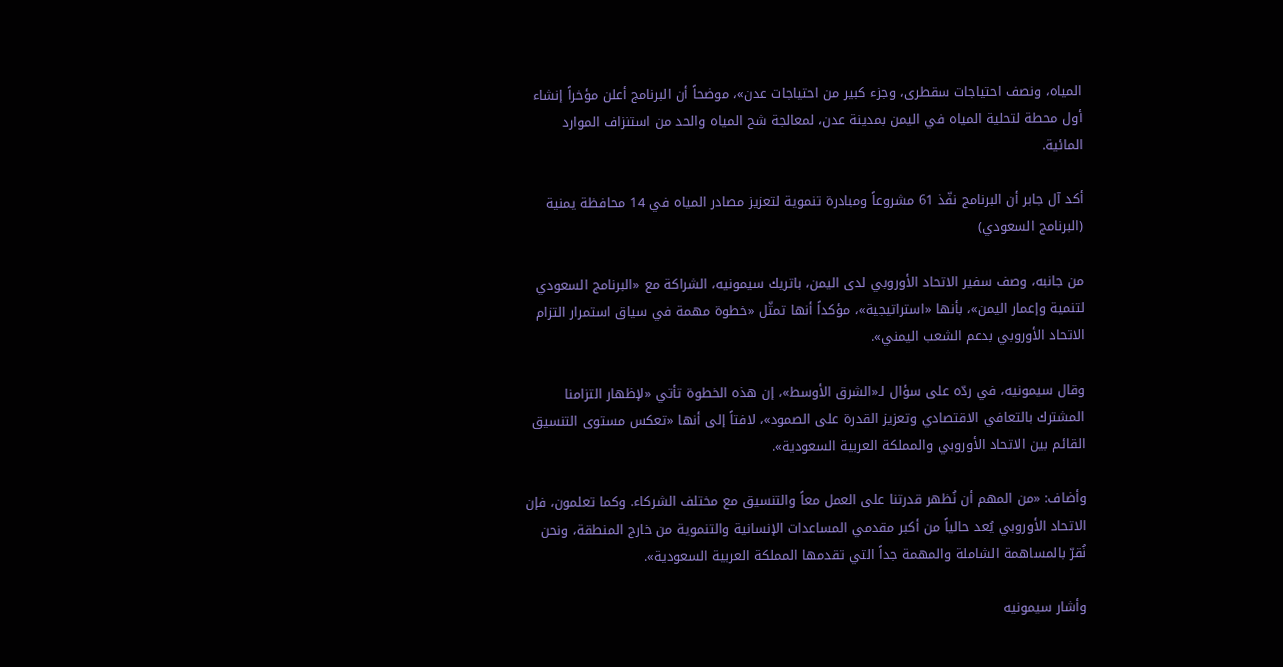المياه، ونصف احتياجات سقطرى، وجزء كبير من احتياجات عدن»، موضحاً أن البرنامج أعلن مؤخراً إنشاء أول محطة لتحلية المياه في اليمن بمدينة عدن، لمعالجة شح المياه والحد من استنزاف الموارد المائية.

أكد آل جابر أن البرنامج نفّذ 61 مشروعاً ومبادرة تنموية لتعزيز مصادر المياه في 14 محافظة يمنية (البرنامج السعودي)

من جانبه، وصف سفير الاتحاد الأوروبي لدى اليمن، باتريك سيمونيه، الشراكة مع «البرنامج السعودي لتنمية وإعمار اليمن»، بأنها «استراتيجية»، مؤكداً أنها تمثّل «خطوة مهمة في سياق استمرار التزام الاتحاد الأوروبي بدعم الشعب اليمني».

وقال سيمونيه، في ردّه على سؤال لـ«الشرق الأوسط»، إن هذه الخطوة تأتي «لإظهار التزامنا المشترك بالتعافي الاقتصادي وتعزيز القدرة على الصمود»، لافتاً إلى أنها «تعكس مستوى التنسيق القائم بين الاتحاد الأوروبي والمملكة العربية السعودية».

وأضاف: «من المهم أن نُظهر قدرتنا على العمل معاً والتنسيق مع مختلف الشركاء. وكما تعلمون، فإن الاتحاد الأوروبي يُعد حالياً من أكبر مقدمي المساعدات الإنسانية والتنموية من خارج المنطقة، ونحن نُقرّ بالمساهمة الشاملة والمهمة جداً التي تقدمها المملكة العربية السعودية».

وأشار سيمونيه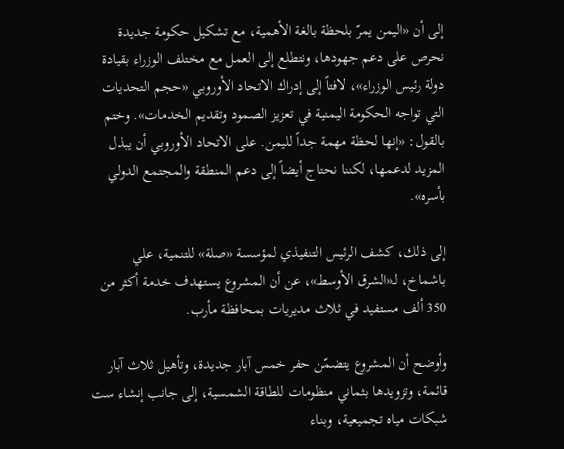إلى أن «اليمن يمرّ بلحظة بالغة الأهمية، مع تشكيل حكومة جديدة نحرص على دعم جهودها، ونتطلع إلى العمل مع مختلف الوزراء بقيادة دولة رئيس الوزراء»، لافتاً إلى إدراك الاتحاد الأوروبي «حجم التحديات التي تواجه الحكومة اليمنية في تعزيز الصمود وتقديم الخدمات». وختم بالقول: «إنها لحظة مهمة جداً لليمن. على الاتحاد الأوروبي أن يبذل المزيد لدعمها، لكننا نحتاج أيضاً إلى دعم المنطقة والمجتمع الدولي بأسره».

إلى ذلك، كشف الرئيس التنفيذي لمؤسسة «صلة» للتنمية، علي باشماخ، لـ«الشرق الأوسط»، عن أن المشروع يستهدف خدمة أكثر من 350 ألف مستفيد في ثلاث مديريات بمحافظة مأرب.

وأوضح أن المشروع يتضمّن حفر خمس آبار جديدة، وتأهيل ثلاث آبار قائمة، وتزويدها بثماني منظومات للطاقة الشمسية، إلى جانب إنشاء ست شبكات مياه تجميعية، وبناء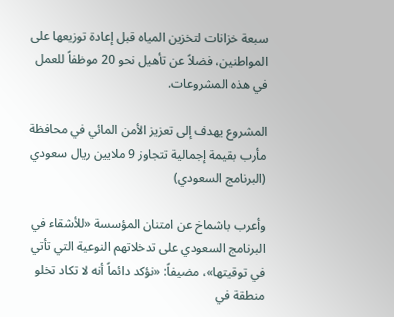سبعة خزانات لتخزين المياه قبل إعادة توزيعها على المواطنين، فضلاً عن تأهيل نحو 20 موظفاً للعمل في هذه المشروعات.

المشروع يهدف إلى تعزيز الأمن المائي في محافظة مأرب بقيمة إجمالية تتجاوز 9 ملايين ريال سعودي (البرنامج السعودي)

وأعرب باشماخ عن امتنان المؤسسة «للأشقاء في البرنامج السعودي على تدخلاتهم النوعية التي تأتي في توقيتها»، مضيفاً: «نؤكد دائماً أنه لا تكاد تخلو منطقة في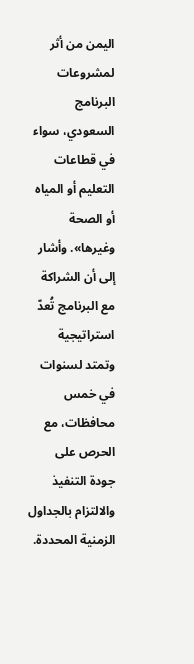اليمن من أثر لمشروعات البرنامج السعودي، سواء في قطاعات التعليم أو المياه أو الصحة وغيرها». وأشار إلى أن الشراكة مع البرنامج تُعدّ استراتيجية وتمتد لسنوات في خمس محافظات، مع الحرص على جودة التنفيذ والالتزام بالجداول الزمنية المحددة.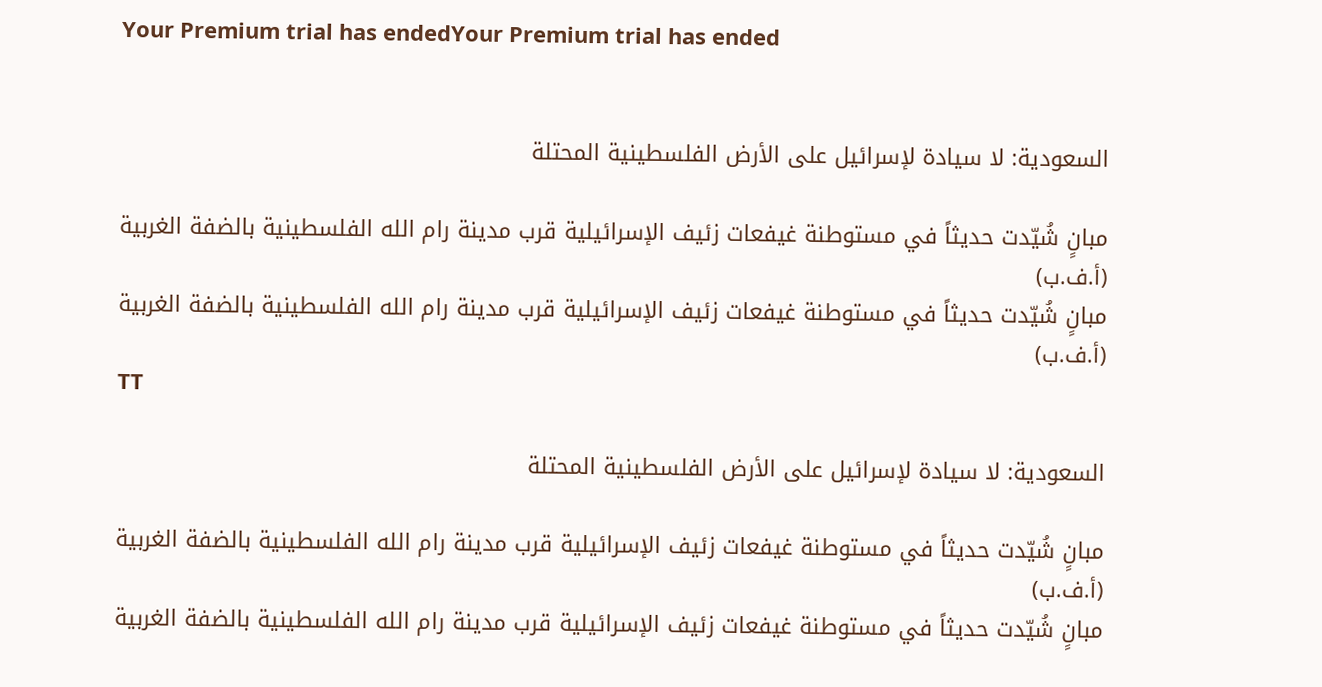Your Premium trial has endedYour Premium trial has ended


السعودية: لا سيادة لإسرائيل على الأرض الفلسطينية المحتلة

مبانٍ شُيّدت حديثاً في مستوطنة غيفعات زئيف الإسرائيلية قرب مدينة رام الله الفلسطينية بالضفة الغربية (أ.ف.ب)
مبانٍ شُيّدت حديثاً في مستوطنة غيفعات زئيف الإسرائيلية قرب مدينة رام الله الفلسطينية بالضفة الغربية (أ.ف.ب)
TT

السعودية: لا سيادة لإسرائيل على الأرض الفلسطينية المحتلة

مبانٍ شُيّدت حديثاً في مستوطنة غيفعات زئيف الإسرائيلية قرب مدينة رام الله الفلسطينية بالضفة الغربية (أ.ف.ب)
مبانٍ شُيّدت حديثاً في مستوطنة غيفعات زئيف الإسرائيلية قرب مدينة رام الله الفلسطينية بالضفة الغربية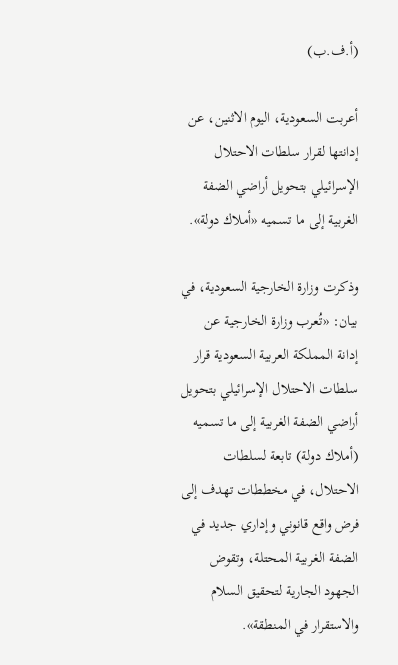(أ.ف.ب)

أعربت السعودية، اليوم الاثنين، عن إدانتها لقرار سلطات الاحتلال الإسرائيلي بتحويل أراضي الضفة الغربية إلى ما تسميه «أملاك دولة».

وذكرت وزارة الخارجية السعودية، في بيان: «تُعرب وزارة الخارجية عن إدانة المملكة العربية السعودية قرار سلطات الاحتلال الإسرائيلي بتحويل أراضي الضفة الغربية إلى ما تسميه (أملاك دولة) تابعة لسلطات الاحتلال، في مخططات تهدف إلى فرض واقع قانوني وإداري جديد في الضفة الغربية المحتلة، وتقوض الجهود الجارية لتحقيق السلام والاستقرار في المنطقة».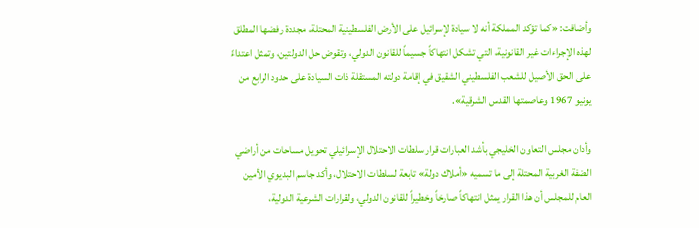وأضافت: «كما تؤكد المملكة أنه لا سيادة لإسرائيل على الأرض الفلسطينية المحتلة، مجددة رفضها المطلق لهذه الإجراءات غير القانونية، التي تشكل انتهاكاً جسيماً للقانون الدولي، وتقوض حل الدولتين، وتمثل اعتداءً على الحق الأصيل للشعب الفلسطيني الشقيق في إقامة دولته المستقلة ذات السيادة على حدود الرابع من يونيو 1967 وعاصمتها القدس الشرقية».

وأدان مجلس التعاون الخليجي بأشد العبارات قرار سلطات الاحتلال الإسرائيلي تحويل مساحات من أراضي الضفة الغربية المحتلة إلى ما تسميه «أملاك دولة» تابعة لسلطات الاحتلال، وأكد جاسم البديوي الأمين العام للمجلس أن هذا القرار يمثل انتهاكاً صارخاً وخطيراً للقانون الدولي، ولقرارات الشرعية الدولية،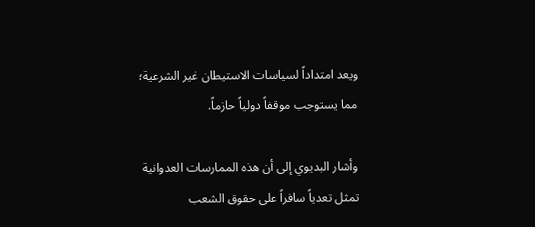ويعد امتداداً لسياسات الاستيطان غير الشرعية؛ مما يستوجب موقفاً دولياً حازماً.

وأشار البديوي إلى أن هذه الممارسات العدوانية تمثل تعدياً سافراً على حقوق الشعب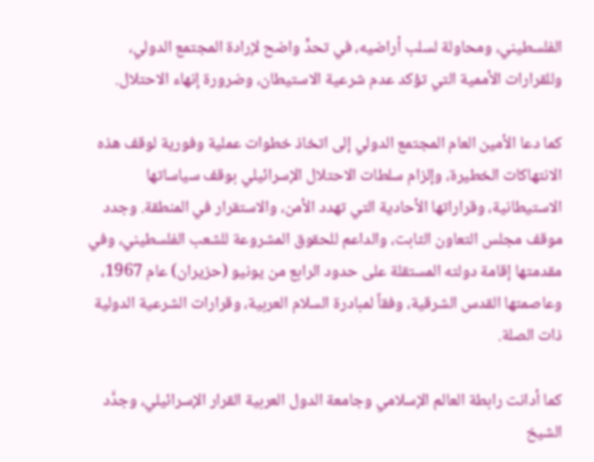الفلسطيني، ومحاولة لسلب أراضيه، في تحدٍّ واضح لإرادة المجتمع الدولي، وللقرارات الأممية التي تؤكد عدم شرعية الاستيطان، وضرورة إنهاء الاحتلال.

كما دعا الأمين العام المجتمع الدولي إلى اتخاذ خطوات عملية وفورية لوقف هذه الانتهاكات الخطيرة، وإلزام سلطات الاحتلال الإسرائيلي بوقف سياساتها الاستيطانية، وقراراتها الأحادية التي تهدد الأمن، والاستقرار في المنطقة. وجدد موقف مجلس التعاون الثابت، والداعم للحقوق المشروعة للشعب الفلسطيني، وفي مقدمتها إقامة دولته المستقلة على حدود الرابع من يونيو (حزيران) عام 1967، وعاصمتها القدس الشرقية، وفقاً لمبادرة السلام العربية، وقرارات الشرعية الدولية ذات الصلة.

كما أدانت رابطة العالم الإسلامي وجامعة الدول العربية القرار الإسرائيلي، وجدَّد الشيخ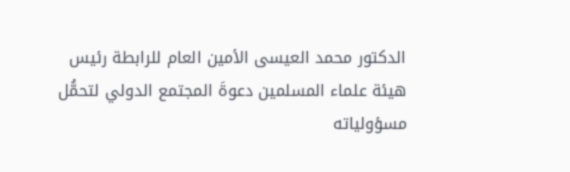الدكتور محمد العيسى الأمين العام للرابطة رئيس هيئة علماء المسلمين دعوةَ المجتمع الدولي لتحمُّل مسؤولياته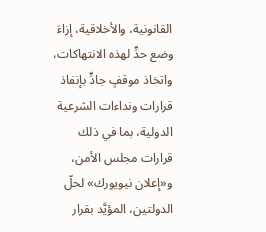القانونية، والأخلاقية، إزاءَ وضع حدٍّ لهذه الانتهاكات، واتخاذ موقفٍ جادٍّ بإنفاذ قرارات ونداءات الشرعية الدولية، بما في ذلك قرارات مجلس الأمن، و«إعلان نيويورك» لحلّ الدولتين، المؤيَّد بقرار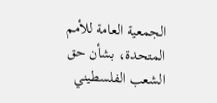الجمعية العامة للأمم المتحدة، بشأن حق الشعب الفلسطيني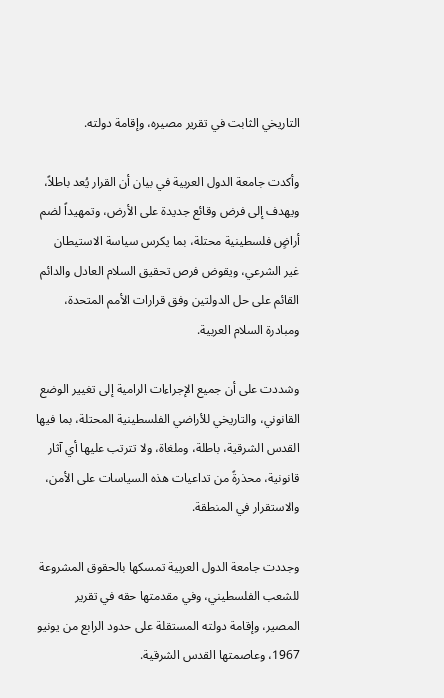التاريخي الثابت في تقرير مصيره، وإقامة دولته.

وأكدت جامعة الدول العربية في بيان أن القرار يُعد باطلاً، ويهدف إلى فرض وقائع جديدة على الأرض، وتمهيداً لضم أراضٍ فلسطينية محتلة، بما يكرس سياسة الاستيطان غير الشرعي، ويقوض فرص تحقيق السلام العادل والدائم القائم على حل الدولتين وفق قرارات الأمم المتحدة، ومبادرة السلام العربية.

وشددت على أن جميع الإجراءات الرامية إلى تغيير الوضع القانوني، والتاريخي للأراضي الفلسطينية المحتلة، بما فيها القدس الشرقية، باطلة، وملغاة، ولا تترتب عليها أي آثار قانونية، محذرةً من تداعيات هذه السياسات على الأمن، والاستقرار في المنطقة.

وجددت جامعة الدول العربية تمسكها بالحقوق المشروعة للشعب الفلسطيني، وفي مقدمتها حقه في تقرير المصير، وإقامة دولته المستقلة على حدود الرابع من يونيو 1967، وعاصمتها القدس الشرقية.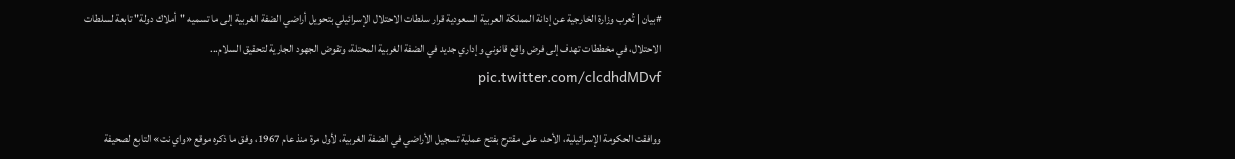#بيان | تُعرب وزارة الخارجية عن إدانة المملكة العربية السعودية قرار سلطات الاحتلال الإسرائيلي بتحويل أراضي الضفة الغربية إلى ما تسميه "أملاك دولة" تابعة لسلطات الاحتلال، في مخططات تهدف إلى فرض واقع قانوني وإداري جديد في الضفة الغربية المحتلة، وتقوض الجهود الجارية لتحقيق السلام... pic.twitter.com/clcdhdMDvf

ووافقت الحكومة الإسرائيلية، الأحد، على مقترح بفتح عملية تسجيل الأراضي في الضفة الغربية، لأول مرة منذ عام 1967، وفق ما ذكره موقع «واي نت» التابع لصحيفة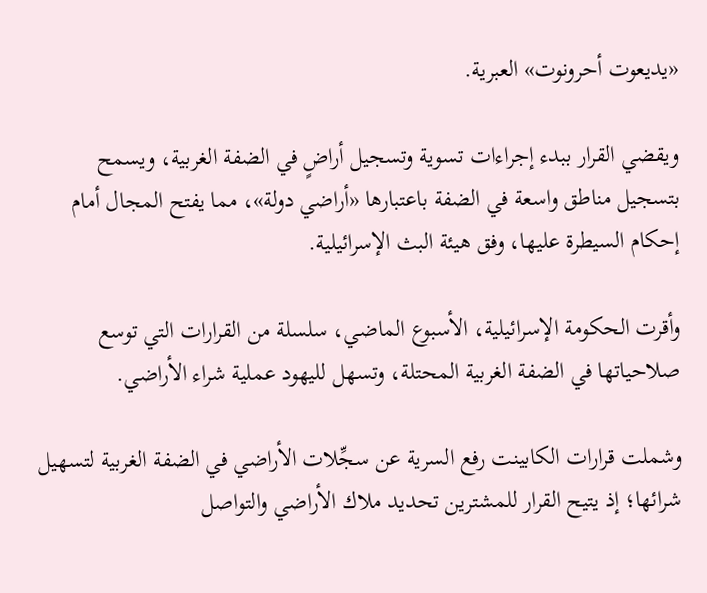«يديعوت أحرونوت» العبرية.

ويقضي القرار ببدء إجراءات تسوية وتسجيل أراضٍ في الضفة الغربية، ويسمح بتسجيل مناطق واسعة في الضفة باعتبارها «أراضي دولة»، مما يفتح المجال أمام إحكام السيطرة عليها، وفق هيئة البث الإسرائيلية.

وأقرت الحكومة الإسرائيلية، الأسبوع الماضي، سلسلة من القرارات التي توسع صلاحياتها في الضفة الغربية المحتلة، وتسهل لليهود عملية شراء الأراضي.

وشملت قرارات الكابينت رفع السرية عن سجِّلات الأراضي في الضفة الغربية لتسهيل شرائها؛ إذ يتيح القرار للمشترين تحديد ملاك الأراضي والتواصل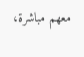معهم مباشرة،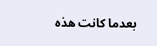بعدما كانت هذه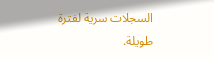السجلات سرية لفترة طويلة.